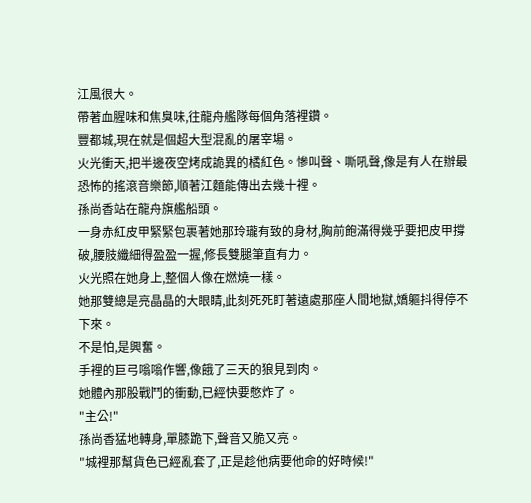江風很大。
帶著血腥味和焦臭味,往龍舟艦隊每個角落裡鑽。
豐都城,現在就是個超大型混亂的屠宰場。
火光衝天,把半邊夜空烤成詭異的橘紅色。慘叫聲、嘶吼聲,像是有人在辦最恐怖的搖滾音樂節,順著江麵能傳出去幾十裡。
孫尚香站在龍舟旗艦船頭。
一身赤紅皮甲緊緊包裹著她那玲瓏有致的身材,胸前飽滿得幾乎要把皮甲撐破,腰肢纖細得盈盈一握,修長雙腿筆直有力。
火光照在她身上,整個人像在燃燒一樣。
她那雙總是亮晶晶的大眼睛,此刻死死盯著遠處那座人間地獄,嬌軀抖得停不下來。
不是怕,是興奮。
手裡的巨弓嗡嗡作響,像餓了三天的狼見到肉。
她體內那股戰鬥的衝動,已經快要憋炸了。
"主公!"
孫尚香猛地轉身,單膝跪下,聲音又脆又亮。
"城裡那幫貨色已經亂套了,正是趁他病要他命的好時候!"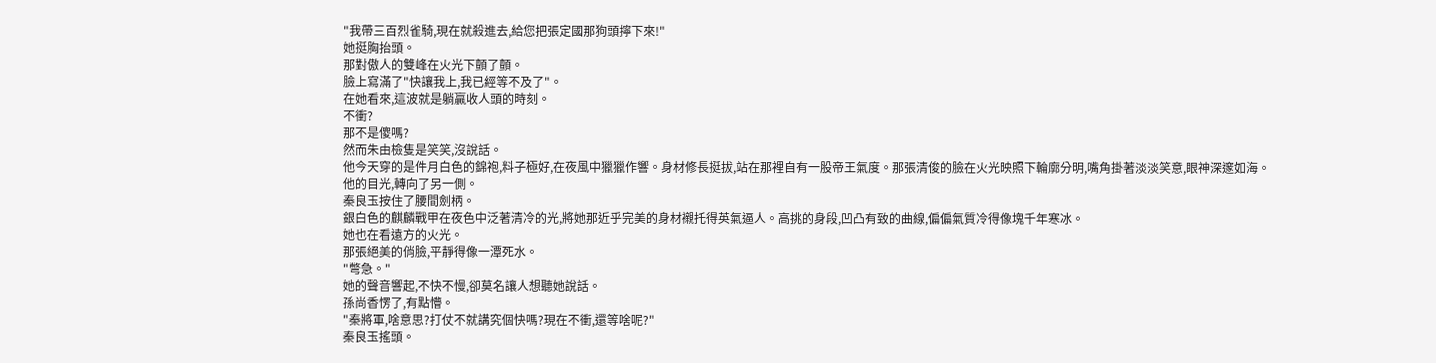"我帶三百烈雀騎,現在就殺進去,給您把張定國那狗頭擰下來!"
她挺胸抬頭。
那對傲人的雙峰在火光下顫了顫。
臉上寫滿了"快讓我上,我已經等不及了"。
在她看來,這波就是躺贏收人頭的時刻。
不衝?
那不是傻嗎?
然而朱由檢隻是笑笑,沒說話。
他今天穿的是件月白色的錦袍,料子極好,在夜風中獵獵作響。身材修長挺拔,站在那裡自有一股帝王氣度。那張清俊的臉在火光映照下輪廓分明,嘴角掛著淡淡笑意,眼神深邃如海。
他的目光,轉向了另一側。
秦良玉按住了腰間劍柄。
銀白色的麒麟戰甲在夜色中泛著清冷的光,將她那近乎完美的身材襯托得英氣逼人。高挑的身段,凹凸有致的曲線,偏偏氣質冷得像塊千年寒冰。
她也在看遠方的火光。
那張絕美的俏臉,平靜得像一潭死水。
"彆急。"
她的聲音響起,不快不慢,卻莫名讓人想聽她說話。
孫尚香愣了,有點懵。
"秦將軍,啥意思?打仗不就講究個快嗎?現在不衝,還等啥呢?"
秦良玉搖頭。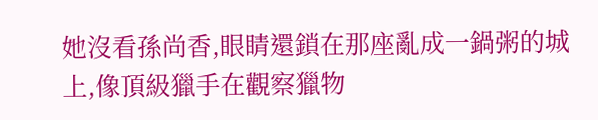她沒看孫尚香,眼睛還鎖在那座亂成一鍋粥的城上,像頂級獵手在觀察獵物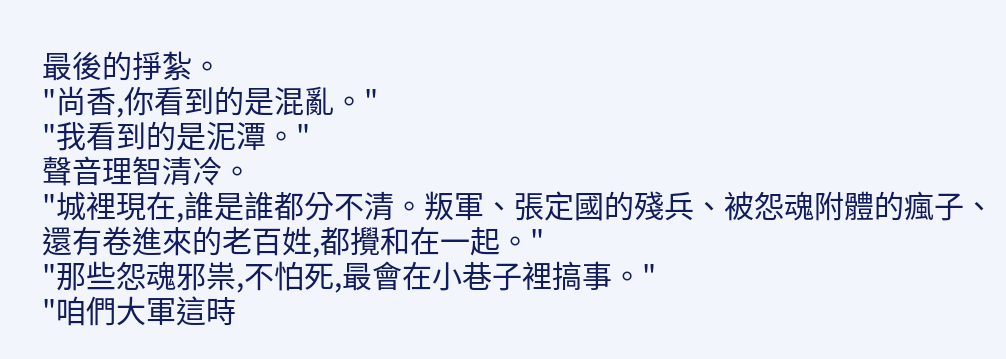最後的掙紮。
"尚香,你看到的是混亂。"
"我看到的是泥潭。"
聲音理智清冷。
"城裡現在,誰是誰都分不清。叛軍、張定國的殘兵、被怨魂附體的瘋子、還有卷進來的老百姓,都攪和在一起。"
"那些怨魂邪祟,不怕死,最會在小巷子裡搞事。"
"咱們大軍這時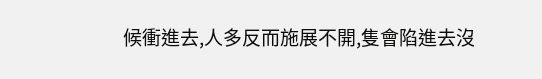候衝進去,人多反而施展不開,隻會陷進去沒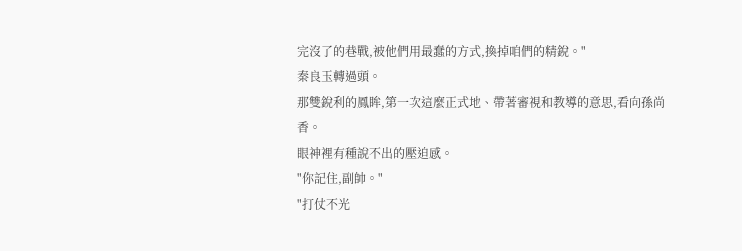完沒了的巷戰,被他們用最蠢的方式,換掉咱們的精銳。"
秦良玉轉過頭。
那雙銳利的鳳眸,第一次這麼正式地、帶著審視和教導的意思,看向孫尚香。
眼神裡有種說不出的壓迫感。
"你記住,副帥。"
"打仗不光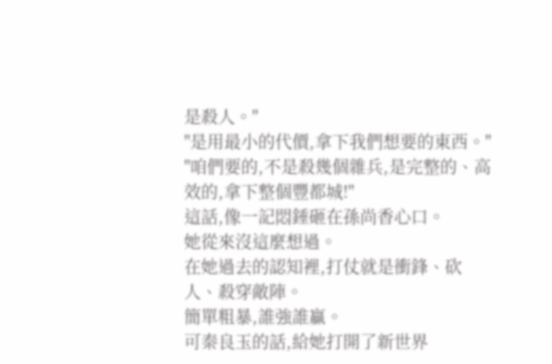是殺人。"
"是用最小的代價,拿下我們想要的東西。"
"咱們要的,不是殺幾個雜兵,是完整的、高效的,拿下整個豐都城!"
這話,像一記悶錘砸在孫尚香心口。
她從來沒這麼想過。
在她過去的認知裡,打仗就是衝鋒、砍人、殺穿敵陣。
簡單粗暴,誰強誰贏。
可秦良玉的話,給她打開了新世界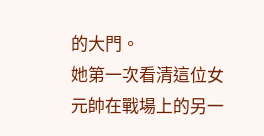的大門。
她第一次看清這位女元帥在戰場上的另一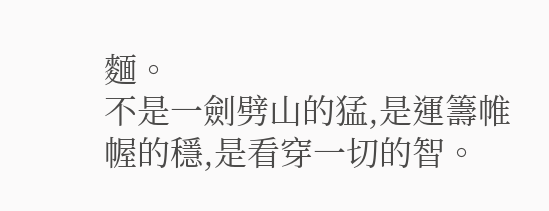麵。
不是一劍劈山的猛,是運籌帷幄的穩,是看穿一切的智。